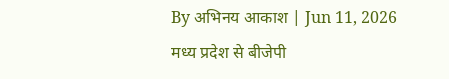By अभिनय आकाश | Jun 11, 2026
मध्य प्रदेश से बीजेपी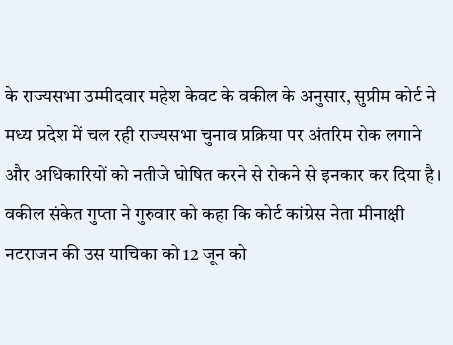के राज्यसभा उम्मीदवार महेश केवट के वकील के अनुसार, सुप्रीम कोर्ट ने मध्य प्रदेश में चल रही राज्यसभा चुनाव प्रक्रिया पर अंतरिम रोक लगाने और अधिकारियों को नतीजे घोषित करने से रोकने से इनकार कर दिया है। वकील संकेत गुप्ता ने गुरुवार को कहा कि कोर्ट कांग्रेस नेता मीनाक्षी नटराजन की उस याचिका को 12 जून को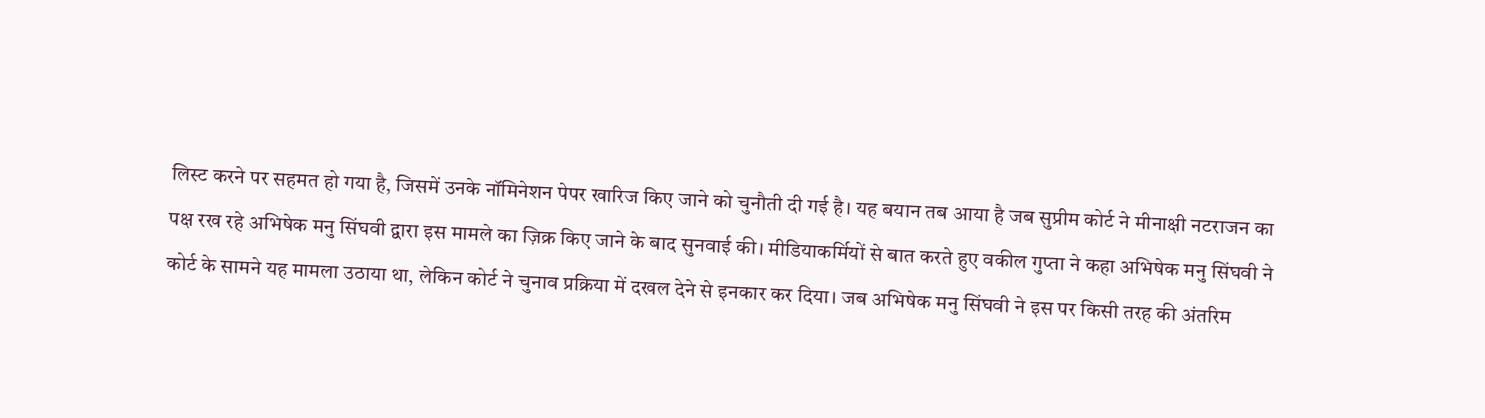लिस्ट करने पर सहमत हो गया है, जिसमें उनके नॉमिनेशन पेपर खारिज किए जाने को चुनौती दी गई है। यह बयान तब आया है जब सुप्रीम कोर्ट ने मीनाक्षी नटराजन का पक्ष रख रहे अभिषेक मनु सिंघवी द्वारा इस मामले का ज़िक्र किए जाने के बाद सुनवाई की। मीडियाकर्मियों से बात करते हुए वकील गुप्ता ने कहा अभिषेक मनु सिंघवी ने कोर्ट के सामने यह मामला उठाया था, लेकिन कोर्ट ने चुनाव प्रक्रिया में दखल देने से इनकार कर दिया। जब अभिषेक मनु सिंघवी ने इस पर किसी तरह की अंतरिम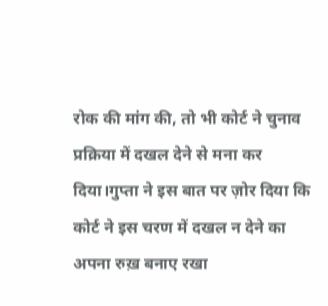रोक की मांग की, तो भी कोर्ट ने चुनाव प्रक्रिया में दखल देने से मना कर दिया।गुप्ता ने इस बात पर ज़ोर दिया कि कोर्ट ने इस चरण में दखल न देने का अपना रुख़ बनाए रखा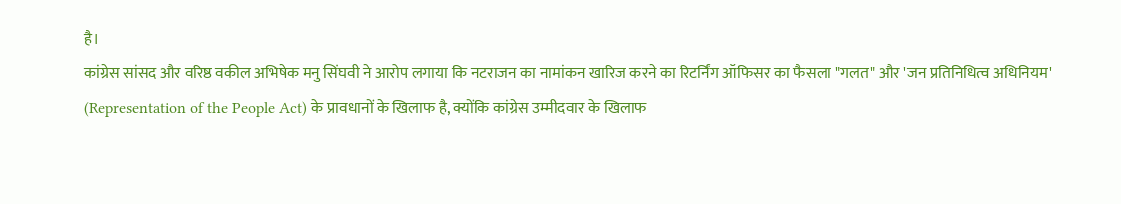है।
कांग्रेस सांसद और वरिष्ठ वकील अभिषेक मनु सिंघवी ने आरोप लगाया कि नटराजन का नामांकन खारिज करने का रिटर्निंग ऑफिसर का फैसला "गलत" और 'जन प्रतिनिधित्व अधिनियम' (Representation of the People Act) के प्रावधानों के खिलाफ है, क्योंकि कांग्रेस उम्मीदवार के खिलाफ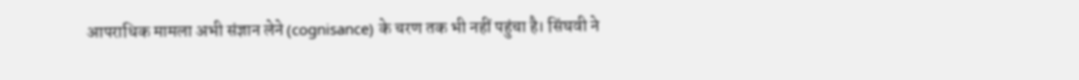आपराधिक मामला अभी संज्ञान लेने (cognisance) के चरण तक भी नहीं पहुंचा है। सिंघवी ने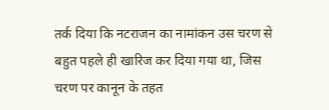तर्क दिया कि नटराजन का नामांकन उस चरण से बहुत पहले ही खारिज कर दिया गया था, जिस चरण पर कानून के तहत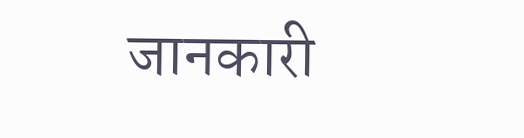जानकारी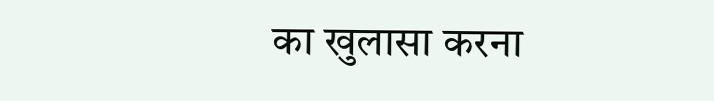का खुलासा करना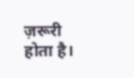ज़रूरी होता है।